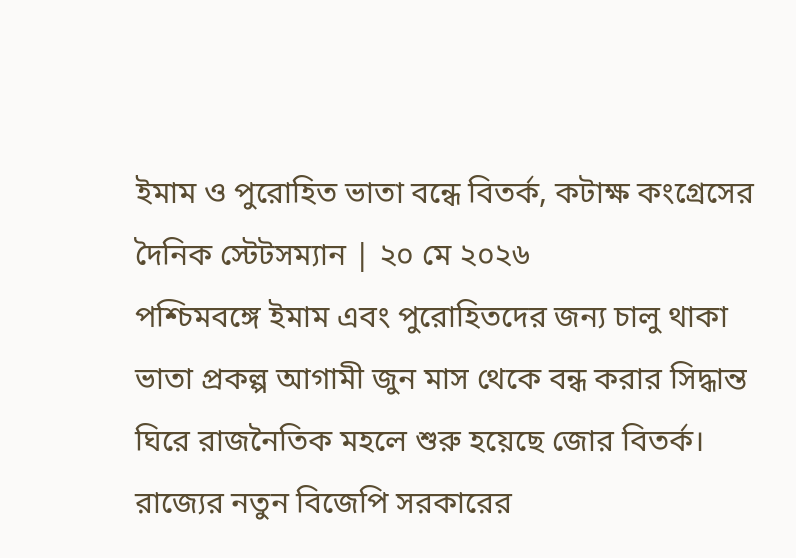ইমাম ও পুরোহিত ভাতা বন্ধে বিতর্ক, কটাক্ষ কংগ্রেসের
দৈনিক স্টেটসম্যান | ২০ মে ২০২৬
পশ্চিমবঙ্গে ইমাম এবং পুরোহিতদের জন্য চালু থাকা ভাতা প্রকল্প আগামী জুন মাস থেকে বন্ধ করার সিদ্ধান্ত ঘিরে রাজনৈতিক মহলে শুরু হয়েছে জোর বিতর্ক। রাজ্যের নতুন বিজেপি সরকারের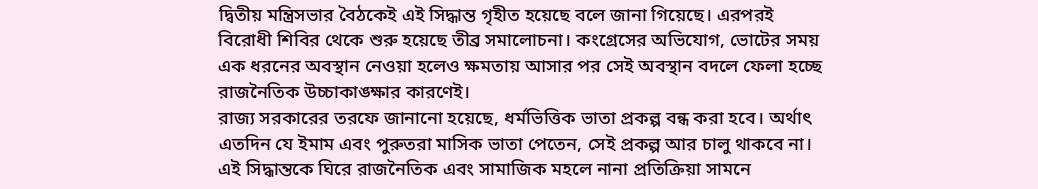দ্বিতীয় মন্ত্রিসভার বৈঠকেই এই সিদ্ধান্ত গৃহীত হয়েছে বলে জানা গিয়েছে। এরপরই বিরোধী শিবির থেকে শুরু হয়েছে তীব্র সমালোচনা। কংগ্রেসের অভিযোগ, ভোটের সময় এক ধরনের অবস্থান নেওয়া হলেও ক্ষমতায় আসার পর সেই অবস্থান বদলে ফেলা হচ্ছে রাজনৈতিক উচ্চাকাঙ্ক্ষার কারণেই।
রাজ্য সরকারের তরফে জানানো হয়েছে, ধর্মভিত্তিক ভাতা প্রকল্প বন্ধ করা হবে। অর্থাৎ এতদিন যে ইমাম এবং পুরুতরা মাসিক ভাতা পেতেন, সেই প্রকল্প আর চালু থাকবে না। এই সিদ্ধান্তকে ঘিরে রাজনৈতিক এবং সামাজিক মহলে নানা প্রতিক্রিয়া সামনে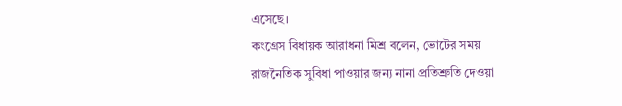এসেছে।
কংগ্রেস বিধায়ক আরাধনা মিশ্র বলেন, ভোটের সময় রাজনৈতিক সুবিধা পাওয়ার জন্য নানা প্রতিশ্রুতি দেওয়া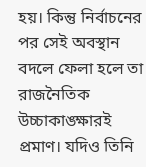হয়। কিন্তু নির্বাচনের পর সেই অবস্থান বদলে ফেলা হলে তা রাজনৈতিক উচ্চাকাঙ্ক্ষারই প্রমাণ। যদিও তিনি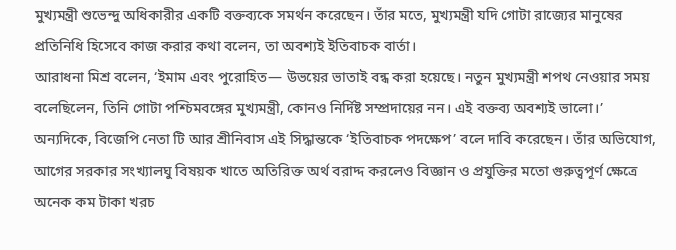মুখ্যমন্ত্রী শুভেন্দু অধিকারীর একটি বক্তব্যকে সমর্থন করেছেন। তাঁর মতে, মুখ্যমন্ত্রী যদি গোটা রাজ্যের মানুষের প্রতিনিধি হিসেবে কাজ করার কথা বলেন, তা অবশ্যই ইতিবাচক বার্তা।
আরাধনা মিশ্র বলেন, ‘ইমাম এবং পুরোহিত— উভয়ের ভাতাই বন্ধ করা হয়েছে। নতুন মুখ্যমন্ত্রী শপথ নেওয়ার সময় বলেছিলেন, তিনি গোটা পশ্চিমবঙ্গের মুখ্যমন্ত্রী, কোনও নির্দিষ্ট সম্প্রদায়ের নন। এই বক্তব্য অবশ্যই ভালো।’ অন্যদিকে, বিজেপি নেতা টি আর শ্রীনিবাস এই সিদ্ধান্তকে ‘ইতিবাচক পদক্ষেপ’ বলে দাবি করেছেন। তাঁর অভিযোগ, আগের সরকার সংখ্যালঘু বিষয়ক খাতে অতিরিক্ত অর্থ বরাদ্দ করলেও বিজ্ঞান ও প্রযুক্তির মতো গুরুত্বপূর্ণ ক্ষেত্রে অনেক কম টাকা খরচ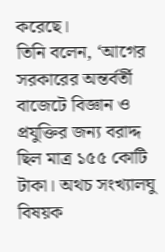করেছে।
তিনি বলেন, ‘আগের সরকারের অন্তর্বর্তী বাজেটে বিজ্ঞান ও প্রযুক্তির জন্য বরাদ্দ ছিল মাত্র ১৫৫ কোটি টাকা। অথচ সংখ্যালঘু বিষয়ক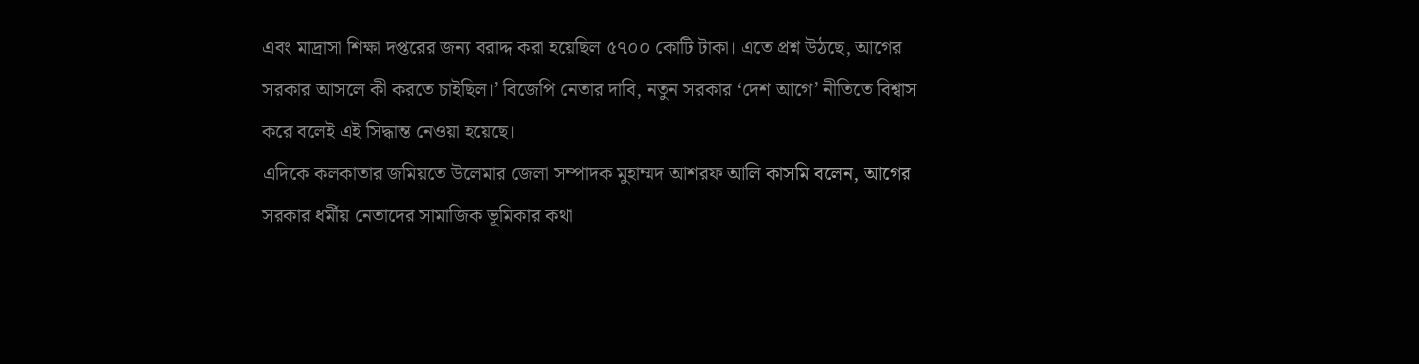এবং মাদ্রাসা শিক্ষা দপ্তরের জন্য বরাদ্দ করা হয়েছিল ৫৭০০ কোটি টাকা। এতে প্রশ্ন উঠছে, আগের সরকার আসলে কী করতে চাইছিল।’ বিজেপি নেতার দাবি, নতুন সরকার ‘দেশ আগে’ নীতিতে বিশ্বাস করে বলেই এই সিদ্ধান্ত নেওয়া হয়েছে।
এদিকে কলকাতার জমিয়তে উলেমার জেলা সম্পাদক মুহাম্মদ আশরফ আলি কাসমি বলেন, আগের সরকার ধর্মীয় নেতাদের সামাজিক ভূমিকার কথা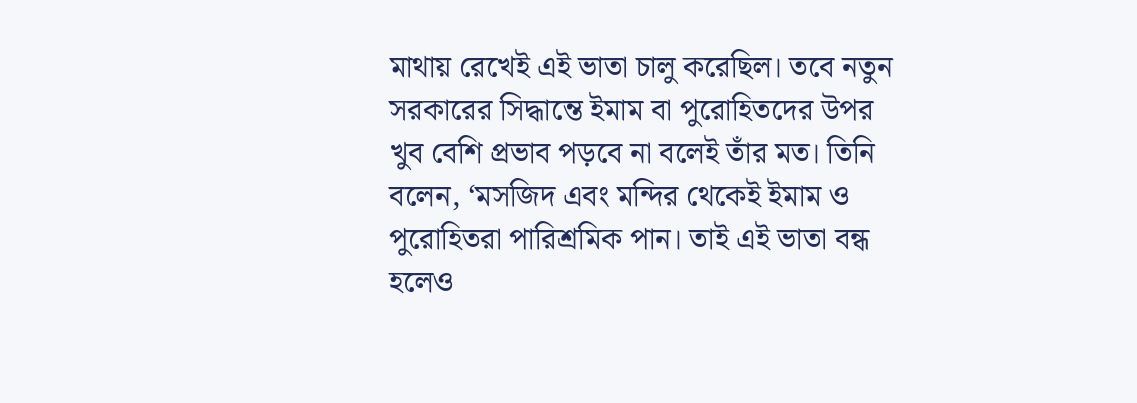মাথায় রেখেই এই ভাতা চালু করেছিল। তবে নতুন সরকারের সিদ্ধান্তে ইমাম বা পুরোহিতদের উপর খুব বেশি প্রভাব পড়বে না বলেই তাঁর মত। তিনি বলেন, ‘মসজিদ এবং মন্দির থেকেই ইমাম ও পুরোহিতরা পারিশ্রমিক পান। তাই এই ভাতা বন্ধ হলেও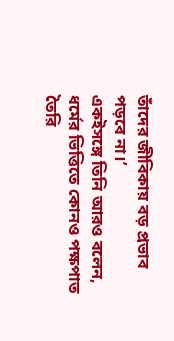তাঁদের জীবিকায় বড় প্রভাব পড়বে না।’
একইসঙ্গে তিনি আরও বলেন, ধর্মের ভিত্তিতে কোনও পক্ষপাত তৈরি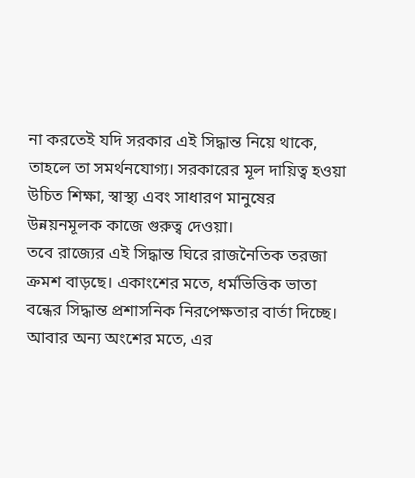না করতেই যদি সরকার এই সিদ্ধান্ত নিয়ে থাকে, তাহলে তা সমর্থনযোগ্য। সরকারের মূল দায়িত্ব হওয়া উচিত শিক্ষা, স্বাস্থ্য এবং সাধারণ মানুষের উন্নয়নমূলক কাজে গুরুত্ব দেওয়া।
তবে রাজ্যের এই সিদ্ধান্ত ঘিরে রাজনৈতিক তরজা ক্রমশ বাড়ছে। একাংশের মতে, ধর্মভিত্তিক ভাতা বন্ধের সিদ্ধান্ত প্রশাসনিক নিরপেক্ষতার বার্তা দিচ্ছে। আবার অন্য অংশের মতে, এর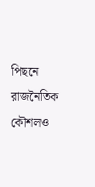পিছনে রাজনৈতিক কৌশলও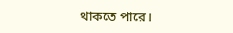থাকতে পারে।